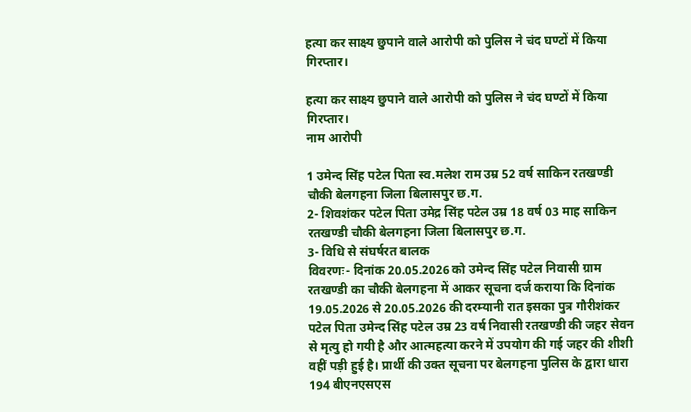हत्या कर साक्ष्य छुपाने वाले आरोपी को पुलिस ने चंद घण्टों में किया गिरप्तार।

हत्या कर साक्ष्य छुपाने वाले आरोपी को पुलिस ने चंद घण्टों में किया गिरप्तार।
नाम आरोपी

1 उमेन्द सिंह पटेल पिता स्व.मलेश राम उम्र 52 वर्ष साकिन रतखण्डी चौकी बेलगहना जिला बिलासपुर छ.ग.
2- शिवशंकर पटेल पिता उमेद्र सिंह पटेल उम्र 18 वर्ष 03 माह साकिन रतखण्डी चौकी बेलगहना जिला बिलासपुर छ.ग.
3- विधि से संघर्षरत बालक
विवरणः- दिनांक 20.05.2026 को उमेन्द सिंह पटेल निवासी ग्राम रतखण्डी का चौकी बेलगहना में आकर सूचना दर्ज कराया कि दिनांक 19.05.2026 से 20.05.2026 की दरम्यानी रात इसका पुत्र गौरीशंकर पटेल पिता उमेन्द सिंह पटेल उम्र 23 वर्ष निवासी रतखण्डी की जहर सेवन से मृत्यु हो गयी है और आत्महत्या करने में उपयोग की गई जहर की शीशी वहीं पड़ी हुई है। प्रार्थी की उक्त सूचना पर बेलगहना पुलिस के द्वारा धारा 194 बीएनएसएस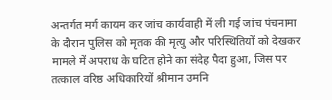अन्तर्गत मर्ग कायम कर जांच कार्यवाही में ली गई जांच पंचनामा के दौरान पुलिस को मृतक की मृत्यु और परिस्थितियों को देखकर मामले में अपराध के घटित होने का संदेह पैदा हुआ, जिस पर तत्काल वरिष्ठ अधिकारियों श्रीमान उमनि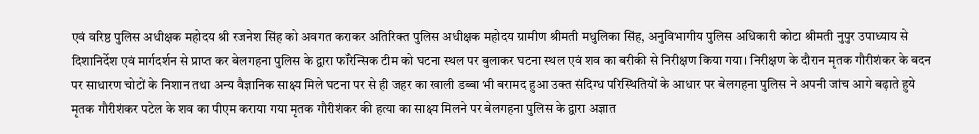एवं वरिष्ठ पुलिस अधीक्षक महोदय श्री रजनेश सिंह को अवगत कराकर अतिरिक्त पुलिस अधीक्षक महोदय ग्रामीण श्रीमती मधुलिका सिंह, अनुविभागीय पुलिस अधिकारी कोटा श्रीमती नुपुर उपाध्याय से दिशानिर्देश एवं मार्गदर्शन से प्राप्त कर बेलगहना पुलिस के द्वारा फॉरेन्सिक टीम को घटना स्थल पर बुलाकर घटना स्थल एवं शव का बरीकी से निरीक्षण किया गया। निरीक्षण के दौरान मृतक गौरीशंकर के बदन पर साधारण चोटों के निशान तथा अन्य वैज्ञानिक साक्ष्य मिले घटना पर से ही जहर का खाली डब्बा भी बरामद हुआ उक्त संदिग्ध परिस्थितियों के आधार पर बेलगहना पुलिस ने अपनी जांच आगे बढ़ाते हुये मृतक गौरीशंकर पटेल के शव का पीएम कराया गया मृतक गौरीशंकर की हत्या का साक्ष्य मिलने पर बेलगहना पुलिस के द्वारा अज्ञात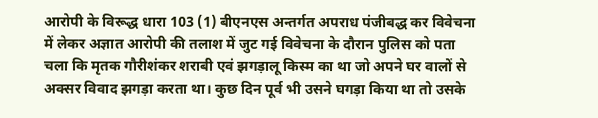आरोपी के विरूद्ध धारा 103 (1) बीएनएस अन्तर्गत अपराध पंजीबद्ध कर विवेचना में लेकर अज्ञात आरोपी की तलाश में जुट गई विवेचना के दौरान पुलिस को पता चला कि मृतक गौरीशंकर शराबी एवं झगड़ालू किस्म का था जो अपने घर वालों से अक्सर विवाद झगड़ा करता था। कुछ दिन पूर्व भी उसने घगड़ा किया था तो उसके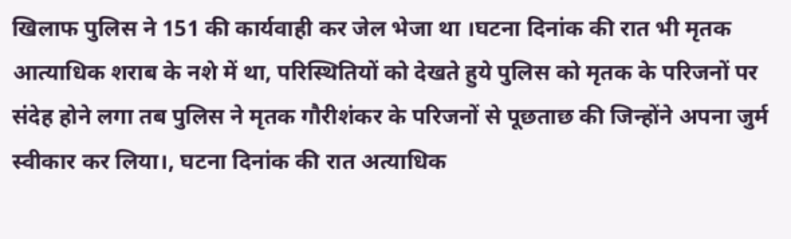खिलाफ पुलिस ने 151 की कार्यवाही कर जेल भेजा था ।घटना दिनांक की रात भी मृतक आत्याधिक शराब के नशे में था, परिस्थितियों को देखते हुये पुलिस को मृतक के परिजनों पर संदेह होने लगा तब पुलिस ने मृतक गौरीशंकर के परिजनों से पूछताछ की जिन्होंने अपना जुर्म स्वीकार कर लिया।, घटना दिनांक की रात अत्याधिक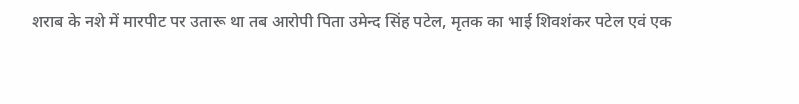शराब के नशे में मारपीट पर उतारू था तब आरोपी पिता उमेन्द सिंह पटेल, मृतक का भाई शिवशंकर पटेल एवं एक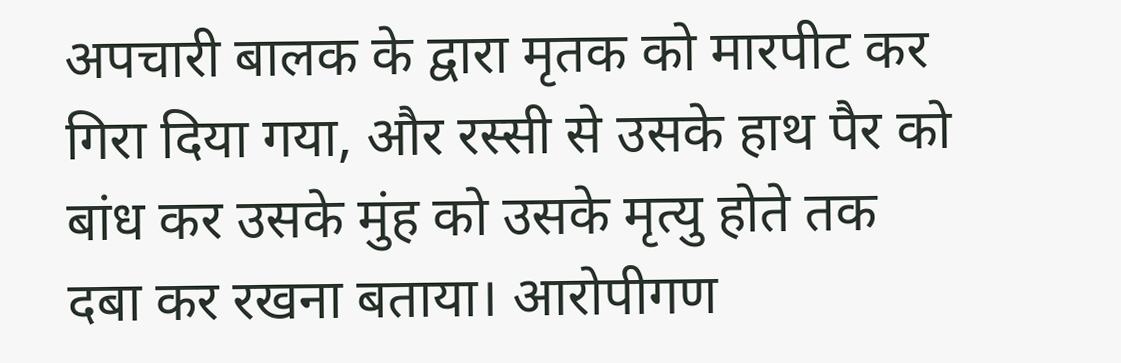अपचारी बालक के द्वारा मृतक को मारपीट कर गिरा दिया गया, और रस्सी से उसके हाथ पैर को बांध कर उसके मुंह को उसके मृत्यु होते तक दबा कर रखना बताया। आरोपीगण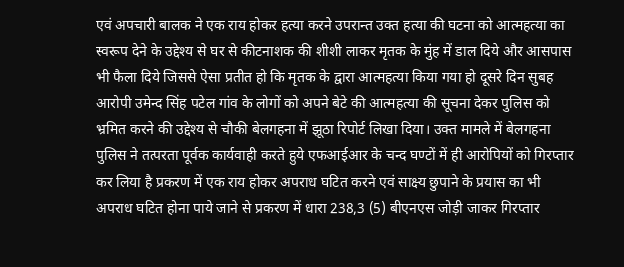एवं अपचारी बालक ने एक राय होकर हत्या करने उपरान्त उक्त हत्या की घटना को आत्महत्या का स्वरूप देने के उद्देश्य से घर से कीटनाशक की शीशी लाकर मृतक के मुंह में डाल दिये और आसपास भी फैला दिये जिससे ऐसा प्रतीत हो कि मृतक के द्वारा आत्महत्या किया गया हो दूसरे दिन सुबह आरोपी उमेन्द सिंह पटेल गांव के लोगों को अपने बेटे की आत्महत्या की सूचना देकर पुलिस को भ्रमित करने की उद्देश्य से चौकी बेलगहना में झूठा रिपोर्ट लिखा दिया। उक्त मामले में बेलगहना पुलिस ने तत्परता पूर्वक कार्यवाही करते हुये एफआईआर के चन्द घण्टों में ही आरोपियों को गिरप्तार कर लिया है प्रकरण में एक राय होकर अपराध घटित करने एवं साक्ष्य छुपाने के प्रयास का भी अपराध घटित होना पाये जाने से प्रकरण में धारा 238,3 (5) बीएनएस जोड़ी जाकर गिरप्तार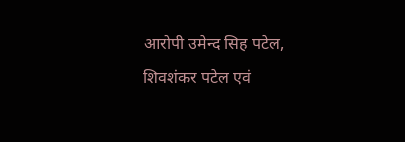आरोपी उमेन्द सिह पटेल, शिवशंकर पटेल एवं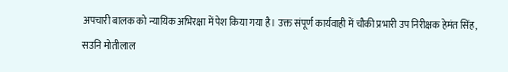अपचारी बालक को न्यायिक अभिरक्षा में पेश किया गया है। उक्त संपूर्ण कार्यवाही में चौकी प्रभारी उप निरीक्षक हेमंत सिंह, सउनि मोतीलाल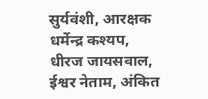सुर्यवंशी, आरक्षक धर्मेन्द्र कश्यप, धीरज जायसवाल, ईश्वर नेताम, अंकित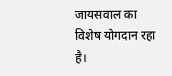जायसवाल का विशेष योगदान रहा है।